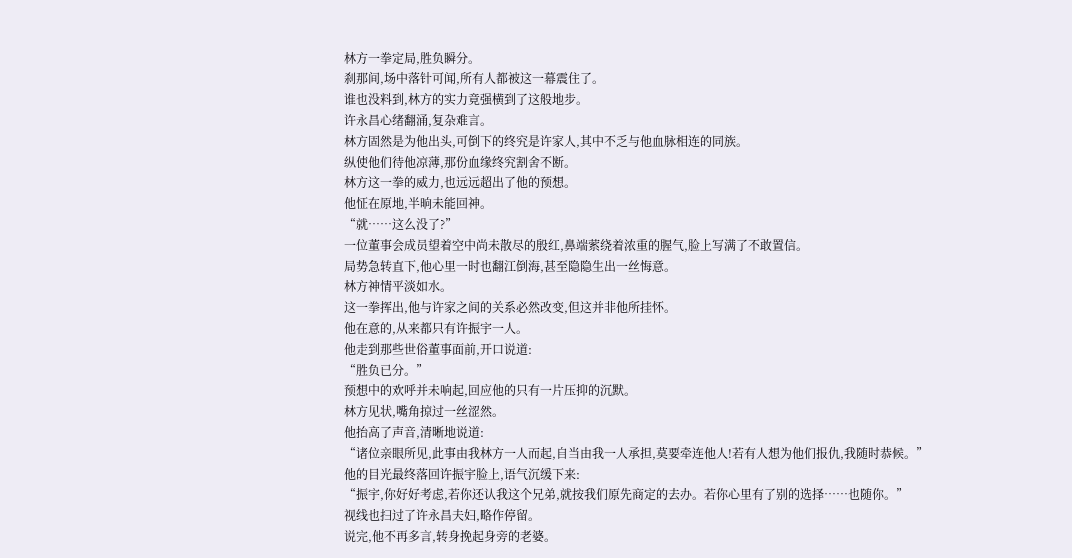林方一拳定局,胜负瞬分。
刹那间,场中落针可闻,所有人都被这一幕震住了。
谁也没料到,林方的实力竟强横到了这般地步。
许永昌心绪翻涌,复杂难言。
林方固然是为他出头,可倒下的终究是许家人,其中不乏与他血脉相连的同族。
纵使他们待他凉薄,那份血缘终究割舍不断。
林方这一拳的威力,也远远超出了他的预想。
他怔在原地,半晌未能回神。
“就……这么没了?”
一位董事会成员望着空中尚未散尽的殷红,鼻端萦绕着浓重的腥气,脸上写满了不敢置信。
局势急转直下,他心里一时也翻江倒海,甚至隐隐生出一丝悔意。
林方神情平淡如水。
这一拳挥出,他与许家之间的关系必然改变,但这并非他所挂怀。
他在意的,从来都只有许振宇一人。
他走到那些世俗董事面前,开口说道:
“胜负已分。”
预想中的欢呼并未响起,回应他的只有一片压抑的沉默。
林方见状,嘴角掠过一丝涩然。
他抬高了声音,清晰地说道:
“诸位亲眼所见,此事由我林方一人而起,自当由我一人承担,莫要牵连他人!若有人想为他们报仇,我随时恭候。”
他的目光最终落回许振宇脸上,语气沉缓下来:
“振宇,你好好考虑,若你还认我这个兄弟,就按我们原先商定的去办。若你心里有了别的选择……也随你。”
视线也扫过了许永昌夫妇,略作停留。
说完,他不再多言,转身挽起身旁的老婆。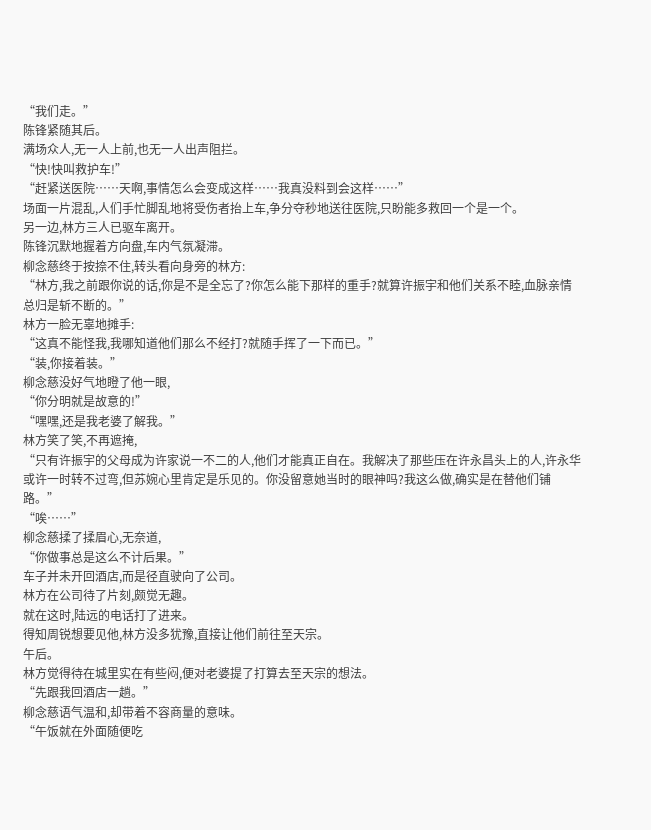“我们走。”
陈锋紧随其后。
满场众人,无一人上前,也无一人出声阻拦。
“快!快叫救护车!”
“赶紧送医院……天啊,事情怎么会变成这样……我真没料到会这样……”
场面一片混乱,人们手忙脚乱地将受伤者抬上车,争分夺秒地送往医院,只盼能多救回一个是一个。
另一边,林方三人已驱车离开。
陈锋沉默地握着方向盘,车内气氛凝滞。
柳念慈终于按捺不住,转头看向身旁的林方:
“林方,我之前跟你说的话,你是不是全忘了?你怎么能下那样的重手?就算许振宇和他们关系不睦,血脉亲情总归是斩不断的。”
林方一脸无辜地摊手:
“这真不能怪我,我哪知道他们那么不经打?就随手挥了一下而已。”
“装,你接着装。”
柳念慈没好气地瞪了他一眼,
“你分明就是故意的!”
“嘿嘿,还是我老婆了解我。”
林方笑了笑,不再遮掩,
“只有许振宇的父母成为许家说一不二的人,他们才能真正自在。我解决了那些压在许永昌头上的人,许永华或许一时转不过弯,但苏婉心里肯定是乐见的。你没留意她当时的眼神吗?我这么做,确实是在替他们铺路。”
“唉……”
柳念慈揉了揉眉心,无奈道,
“你做事总是这么不计后果。”
车子并未开回酒店,而是径直驶向了公司。
林方在公司待了片刻,颇觉无趣。
就在这时,陆远的电话打了进来。
得知周锐想要见他,林方没多犹豫,直接让他们前往至天宗。
午后。
林方觉得待在城里实在有些闷,便对老婆提了打算去至天宗的想法。
“先跟我回酒店一趟。”
柳念慈语气温和,却带着不容商量的意味。
“午饭就在外面随便吃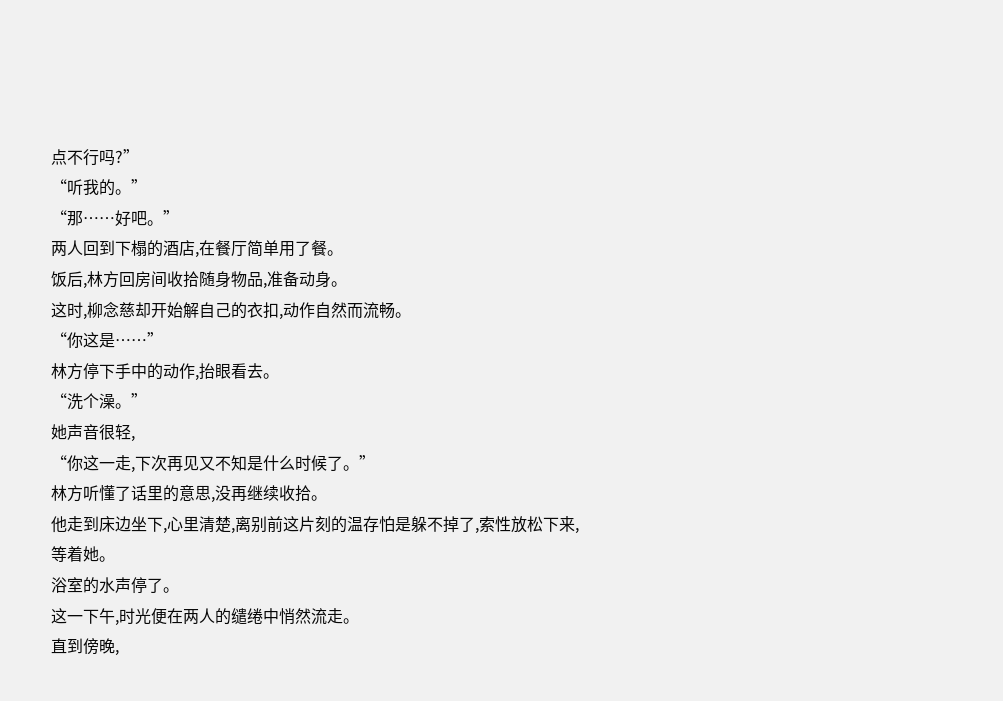点不行吗?”
“听我的。”
“那……好吧。”
两人回到下榻的酒店,在餐厅简单用了餐。
饭后,林方回房间收拾随身物品,准备动身。
这时,柳念慈却开始解自己的衣扣,动作自然而流畅。
“你这是……”
林方停下手中的动作,抬眼看去。
“洗个澡。”
她声音很轻,
“你这一走,下次再见又不知是什么时候了。”
林方听懂了话里的意思,没再继续收拾。
他走到床边坐下,心里清楚,离别前这片刻的温存怕是躲不掉了,索性放松下来,等着她。
浴室的水声停了。
这一下午,时光便在两人的缱绻中悄然流走。
直到傍晚,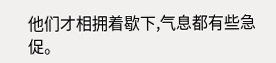他们才相拥着歇下,气息都有些急促。